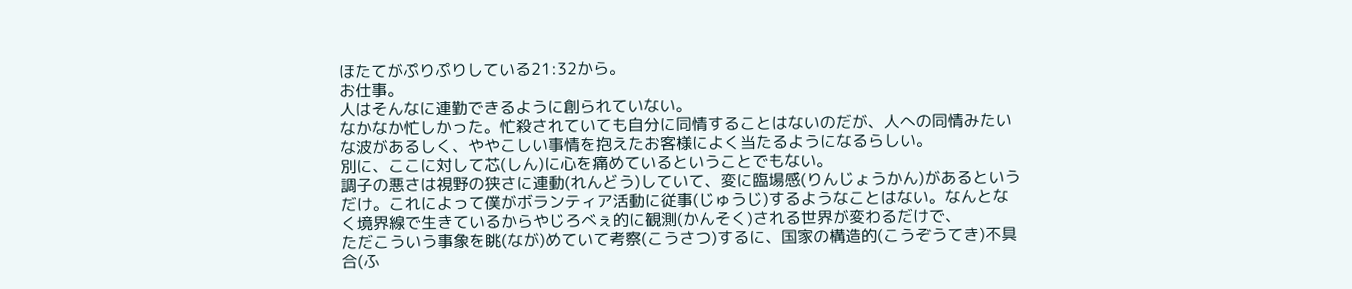ほたてがぷりぷりしている21:32から。
お仕事。
人はそんなに連勤できるように創られていない。
なかなか忙しかった。忙殺されていても自分に同情することはないのだが、人への同情みたいな波があるしく、ややこしい事情を抱えたお客様によく当たるようになるらしい。
別に、ここに対して芯(しん)に心を痛めているということでもない。
調子の悪さは視野の狭さに連動(れんどう)していて、変に臨場感(りんじょうかん)があるというだけ。これによって僕がボランティア活動に従事(じゅうじ)するようなことはない。なんとなく境界線で生きているからやじろべぇ的に観測(かんそく)される世界が変わるだけで、
ただこういう事象を眺(なが)めていて考察(こうさつ)するに、国家の構造的(こうぞうてき)不具合(ふ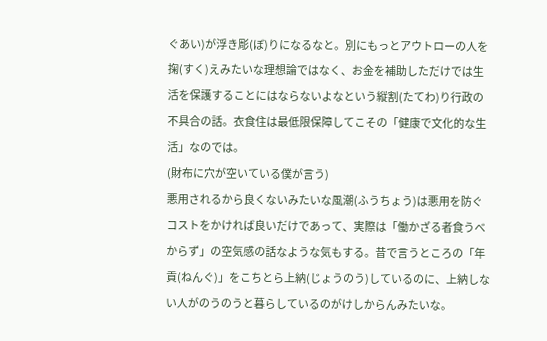ぐあい)が浮き彫(ぼ)りになるなと。別にもっとアウトローの人を掬(すく)えみたいな理想論ではなく、お金を補助しただけでは生活を保護することにはならないよなという縦割(たてわ)り行政の不具合の話。衣食住は最低限保障してこその「健康で文化的な生活」なのでは。
(財布に穴が空いている僕が言う)
悪用されるから良くないみたいな風潮(ふうちょう)は悪用を防ぐコストをかければ良いだけであって、実際は「働かざる者食うべからず」の空気感の話なような気もする。昔で言うところの「年貢(ねんぐ)」をこちとら上納(じょうのう)しているのに、上納しない人がのうのうと暮らしているのがけしからんみたいな。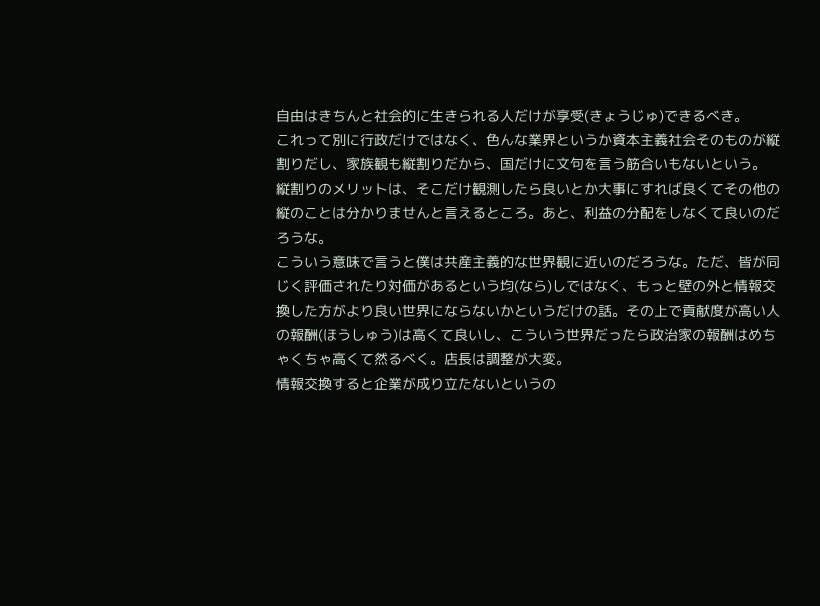自由はきちんと社会的に生きられる人だけが享受(きょうじゅ)できるべき。
これって別に行政だけではなく、色んな業界というか資本主義社会そのものが縦割りだし、家族観も縦割りだから、国だけに文句を言う筋合いもないという。
縦割りのメリットは、そこだけ観測したら良いとか大事にすれば良くてその他の縦のことは分かりませんと言えるところ。あと、利益の分配をしなくて良いのだろうな。
こういう意味で言うと僕は共産主義的な世界観に近いのだろうな。ただ、皆が同じく評価されたり対価があるという均(なら)しではなく、もっと壁の外と情報交換した方がより良い世界にならないかというだけの話。その上で貢献度が高い人の報酬(ほうしゅう)は高くて良いし、こういう世界だったら政治家の報酬はめちゃくちゃ高くて然るべく。店長は調整が大変。
情報交換すると企業が成り立たないというの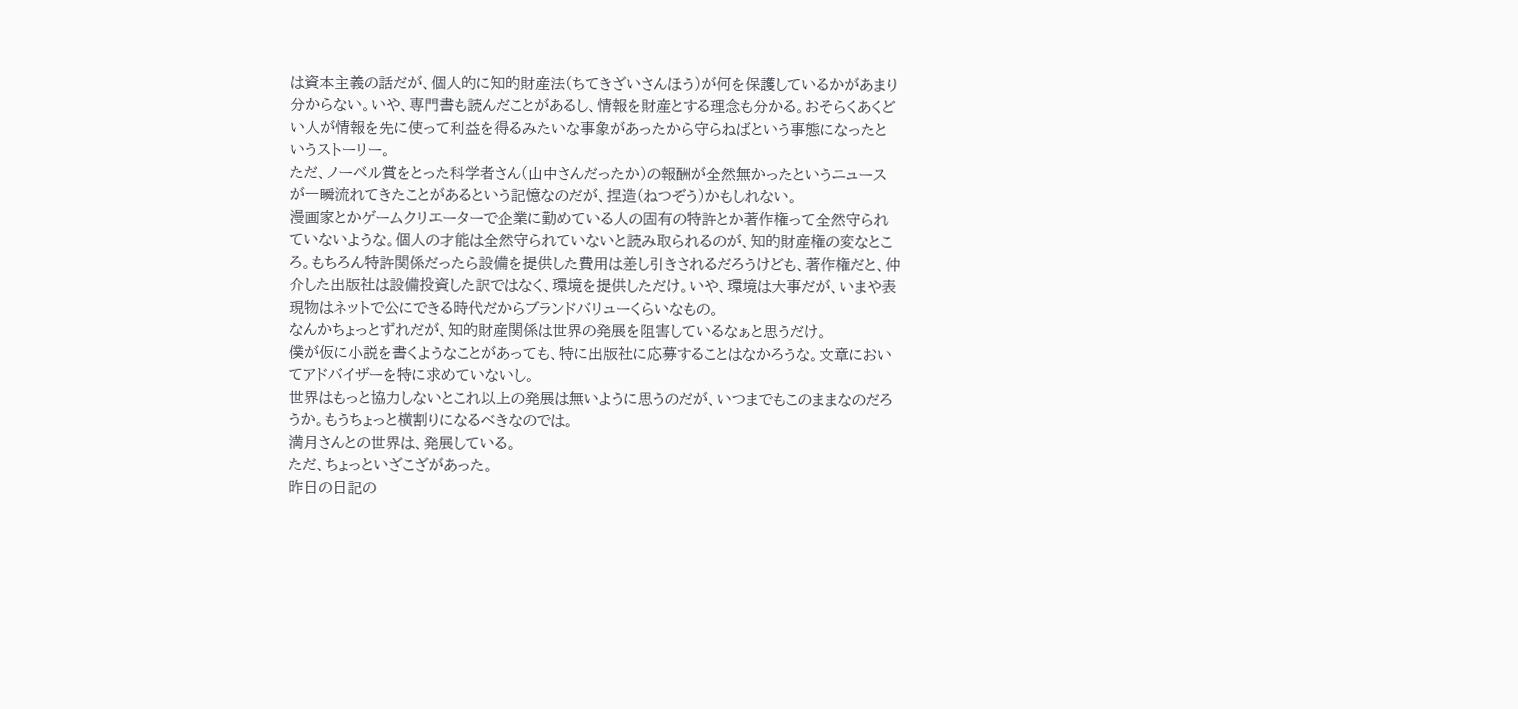は資本主義の話だが、個人的に知的財産法(ちてきざいさんほう)が何を保護しているかがあまり分からない。いや、専門書も読んだことがあるし、情報を財産とする理念も分かる。おそらくあくどい人が情報を先に使って利益を得るみたいな事象があったから守らねばという事態になったというストーリー。
ただ、ノーベル賞をとった科学者さん(山中さんだったか)の報酬が全然無かったというニュースが一瞬流れてきたことがあるという記憶なのだが、捏造(ねつぞう)かもしれない。
漫画家とかゲームクリエーターで企業に勤めている人の固有の特許とか著作権って全然守られていないような。個人の才能は全然守られていないと読み取られるのが、知的財産権の変なところ。もちろん特許関係だったら設備を提供した費用は差し引きされるだろうけども、著作権だと、仲介した出版社は設備投資した訳ではなく、環境を提供しただけ。いや、環境は大事だが、いまや表現物はネットで公にできる時代だからブランドバリューくらいなもの。
なんかちょっとずれだが、知的財産関係は世界の発展を阻害しているなぁと思うだけ。
僕が仮に小説を書くようなことがあっても、特に出版社に応募することはなかろうな。文章においてアドバイザーを特に求めていないし。
世界はもっと協力しないとこれ以上の発展は無いように思うのだが、いつまでもこのままなのだろうか。もうちょっと横割りになるべきなのでは。
満月さんとの世界は、発展している。
ただ、ちょっといざこざがあった。
昨日の日記の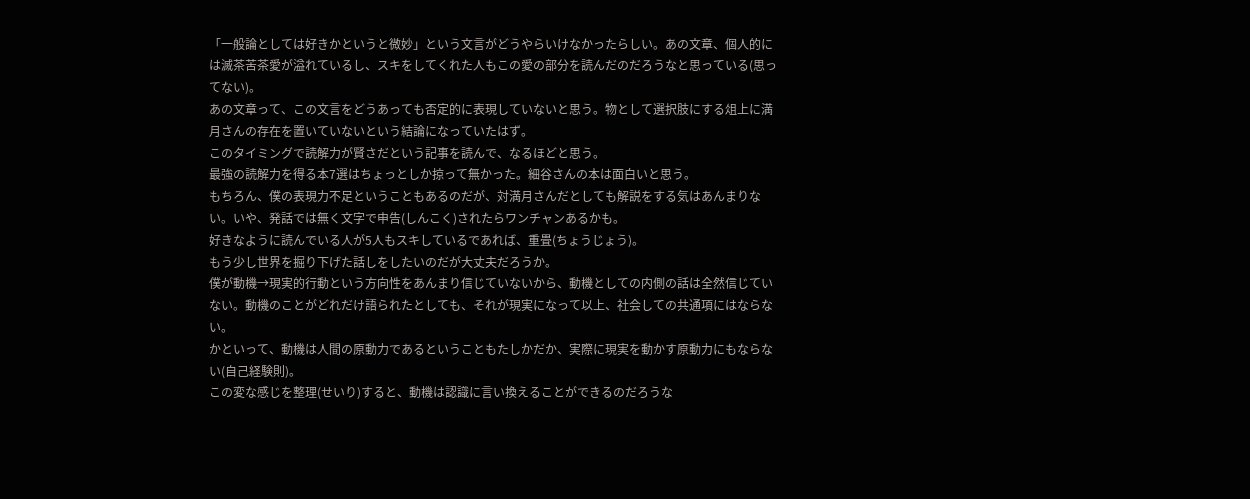「一般論としては好きかというと微妙」という文言がどうやらいけなかったらしい。あの文章、個人的には滅茶苦茶愛が溢れているし、スキをしてくれた人もこの愛の部分を読んだのだろうなと思っている(思ってない)。
あの文章って、この文言をどうあっても否定的に表現していないと思う。物として選択肢にする俎上に満月さんの存在を置いていないという結論になっていたはず。
このタイミングで読解力が賢さだという記事を読んで、なるほどと思う。
最強の読解力を得る本7選はちょっとしか掠って無かった。細谷さんの本は面白いと思う。
もちろん、僕の表現力不足ということもあるのだが、対満月さんだとしても解説をする気はあんまりない。いや、発話では無く文字で申告(しんこく)されたらワンチャンあるかも。
好きなように読んでいる人が5人もスキしているであれば、重畳(ちょうじょう)。
もう少し世界を掘り下げた話しをしたいのだが大丈夫だろうか。
僕が動機→現実的行動という方向性をあんまり信じていないから、動機としての内側の話は全然信じていない。動機のことがどれだけ語られたとしても、それが現実になって以上、社会しての共通項にはならない。
かといって、動機は人間の原動力であるということもたしかだか、実際に現実を動かす原動力にもならない(自己経験則)。
この変な感じを整理(せいり)すると、動機は認識に言い換えることができるのだろうな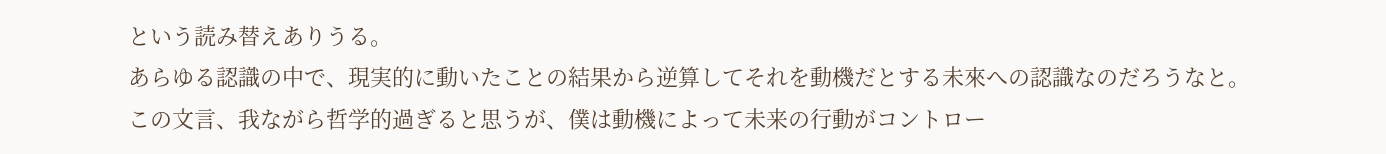という読み替えありうる。
あらゆる認識の中で、現実的に動いたことの結果から逆算してそれを動機だとする未來への認識なのだろうなと。
この文言、我ながら哲学的過ぎると思うが、僕は動機によって未来の行動がコントロー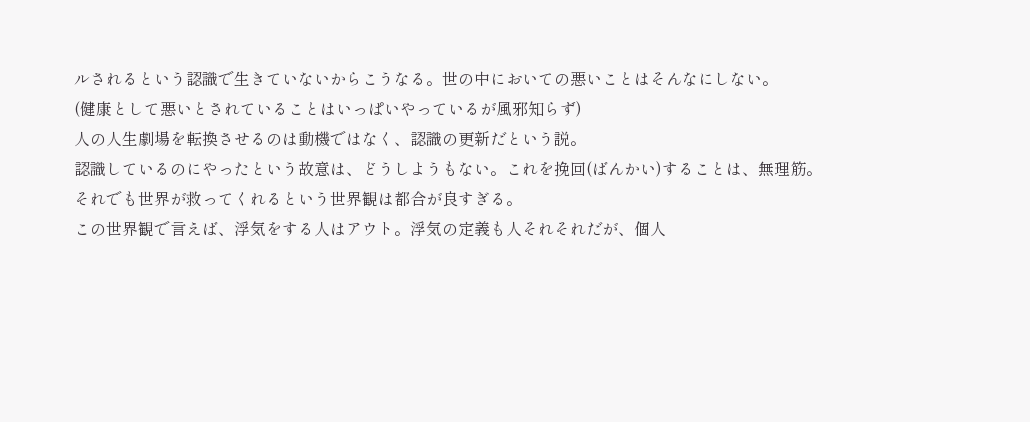ルされるという認識で生きていないからこうなる。世の中においての悪いことはそんなにしない。
(健康として悪いとされていることはいっぱいやっているが風邪知らず)
人の人生劇場を転換させるのは動機ではなく、認識の更新だという説。
認識しているのにやったという故意は、どうしようもない。これを挽回(ばんかい)することは、無理筋。
それでも世界が救ってくれるという世界観は都合が良すぎる。
この世界観で言えば、浮気をする人はアウト。浮気の定義も人それそれだが、個人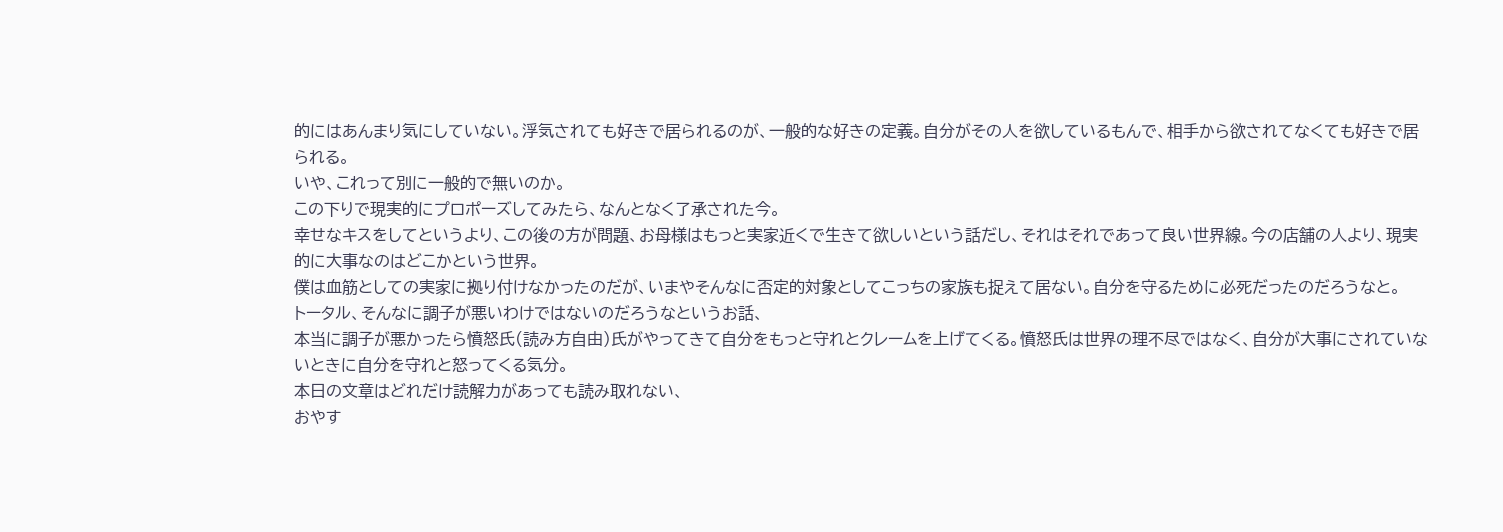的にはあんまり気にしていない。浮気されても好きで居られるのが、一般的な好きの定義。自分がその人を欲しているもんで、相手から欲されてなくても好きで居られる。
いや、これって別に一般的で無いのか。
この下りで現実的にプロポーズしてみたら、なんとなく了承された今。
幸せなキスをしてというより、この後の方が問題、お母様はもっと実家近くで生きて欲しいという話だし、それはそれであって良い世界線。今の店舗の人より、現実的に大事なのはどこかという世界。
僕は血筋としての実家に拠り付けなかったのだが、いまやそんなに否定的対象としてこっちの家族も捉えて居ない。自分を守るために必死だったのだろうなと。
トータル、そんなに調子が悪いわけではないのだろうなというお話、
本当に調子が悪かったら憤怒氏(読み方自由)氏がやってきて自分をもっと守れとクレームを上げてくる。憤怒氏は世界の理不尽ではなく、自分が大事にされていないときに自分を守れと怒ってくる気分。
本日の文章はどれだけ読解力があっても読み取れない、
おやす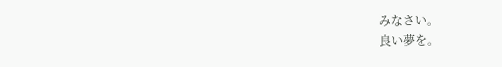みなさい。
良い夢を。